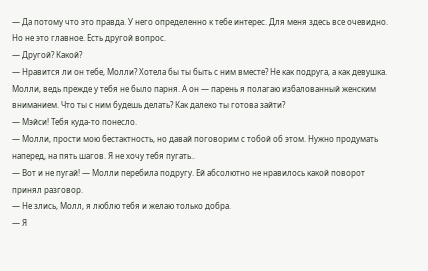— Да потому что это правда. У него определенно к тебе интерес. Для меня здесь все очевидно. Но не это главное. Есть другой вопрос.
— Другой? Какой?
— Нравится ли он тебе, Молли? Хотела бы ты быть с ним вместе? Не как подруга, а как девушка. Молли, ведь прежде у тебя не было парня. А он — парень я полагаю избалованный женским вниманием. Что ты с ним будешь делать? Как далеко ты готова зайти?
— Мэйси! Тебя куда-то понесло.
— Молли, прости мою бестактность, но давай поговорим с тобой об этом. Нужно продумать наперед, на пять шагов. Я не хочу тебя пугать..
— Вот и не пугай! — Молли перебила подругу. Ей абсолютно не нравилось какой поворот принял разговор.
— Не злись, Молл, я люблю тебя и желаю только добра.
— Я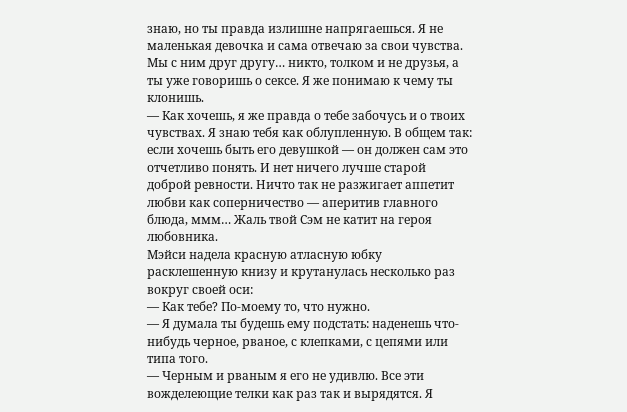знаю, но ты правда излишне напрягаешься. Я не маленькая девочка и сама отвечаю за свои чувства. Мы с ним друг другу… никто, толком и не друзья, а ты уже говоришь о сексе. Я же понимаю к чему ты клонишь.
— Как хочешь, я же правда о тебе забочусь и о твоих чувствах. Я знаю тебя как облупленную. В общем так: если хочешь быть его девушкой — он должен сам это отчетливо понять. И нет ничего лучше старой доброй ревности. Ничто так не разжигает аппетит любви как соперничество — аперитив главного блюда, ммм… Жаль твой Сэм не катит на героя любовника.
Мэйси надела красную атласную юбку расклешенную книзу и крутанулась несколько раз вокруг своей оси:
— Как тебе? По-моему то, что нужно.
— Я думала ты будешь ему подстать: наденешь что-нибудь черное, рваное, с клепками, с цепями или типа того.
— Черным и рваным я его не удивлю. Все эти вожделеющие телки как раз так и вырядятся. Я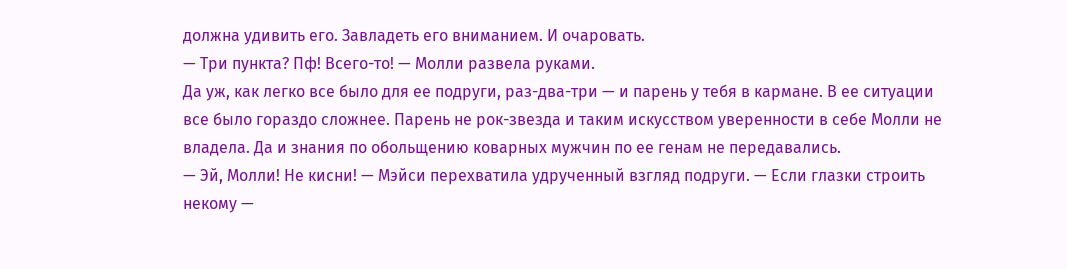должна удивить его. Завладеть его вниманием. И очаровать.
— Три пункта? Пф! Всего-то! — Молли развела руками.
Да уж, как легко все было для ее подруги, раз-два-три — и парень у тебя в кармане. В ее ситуации все было гораздо сложнее. Парень не рок-звезда и таким искусством уверенности в себе Молли не владела. Да и знания по обольщению коварных мужчин по ее генам не передавались.
— Эй, Молли! Не кисни! — Мэйси перехватила удрученный взгляд подруги. — Если глазки строить некому —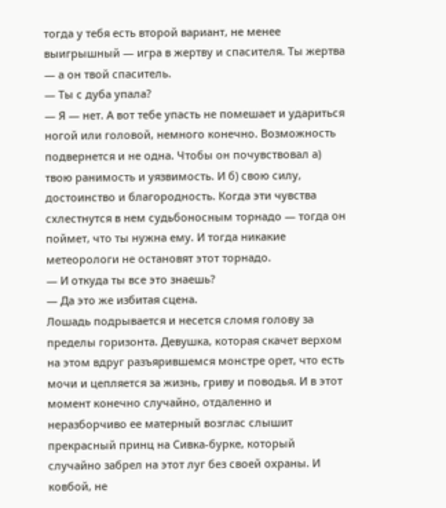тогда у тебя есть второй вариант, не менее выигрышный — игра в жертву и спасителя. Ты жертва — а он твой спаситель.
— Ты с дуба упала?
— Я — нет. А вот тебе упасть не помешает и удариться ногой или головой, немного конечно. Возможность подвернется и не одна. Чтобы он почувствовал а) твою ранимость и уязвимость. И б) свою силу, достоинство и благородность. Когда эти чувства схлестнутся в нем судьбоносным торнадо — тогда он поймет, что ты нужна ему. И тогда никакие метеорологи не остановят этот торнадо.
— И откуда ты все это знаешь?
— Да это же избитая сцена.
Лошадь подрывается и несется сломя голову за пределы горизонта. Девушка, которая скачет верхом на этом вдруг разъярившемся монстре орет, что есть мочи и цепляется за жизнь, гриву и поводья. И в этот момент конечно случайно, отдаленно и неразборчиво ее матерный возглас слышит прекрасный принц на Сивка-бурке, который случайно забрел на этот луг без своей охраны. И ковбой, не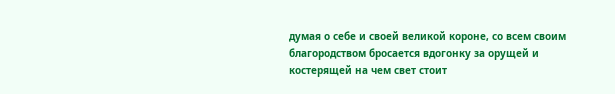думая о себе и своей великой короне, со всем своим благородством бросается вдогонку за орущей и костерящей на чем свет стоит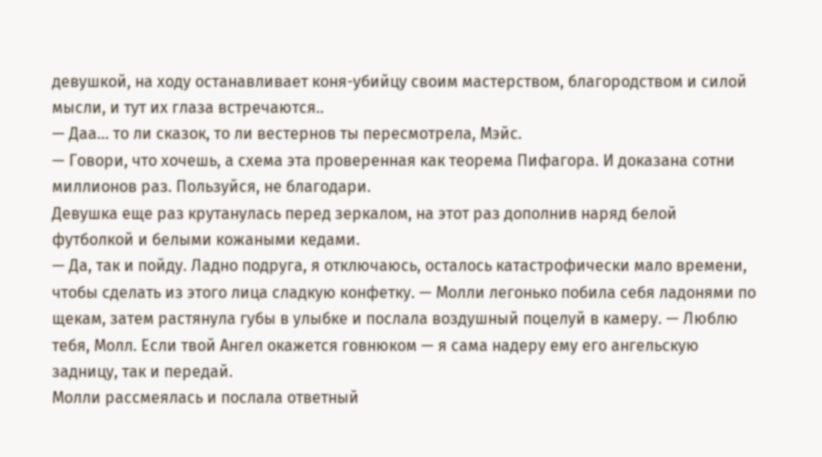девушкой, на ходу останавливает коня-убийцу своим мастерством, благородством и силой мысли, и тут их глаза встречаются..
— Даа… то ли сказок, то ли вестернов ты пересмотрела, Мэйс.
— Говори, что хочешь, а схема эта проверенная как теорема Пифагора. И доказана сотни миллионов раз. Пользуйся, не благодари.
Девушка еще раз крутанулась перед зеркалом, на этот раз дополнив наряд белой футболкой и белыми кожаными кедами.
— Да, так и пойду. Ладно подруга, я отключаюсь, осталось катастрофически мало времени, чтобы сделать из этого лица сладкую конфетку. — Молли легонько побила себя ладонями по щекам, затем растянула губы в улыбке и послала воздушный поцелуй в камеру. — Люблю тебя, Молл. Если твой Ангел окажется говнюком — я сама надеру ему его ангельскую задницу, так и передай.
Молли рассмеялась и послала ответный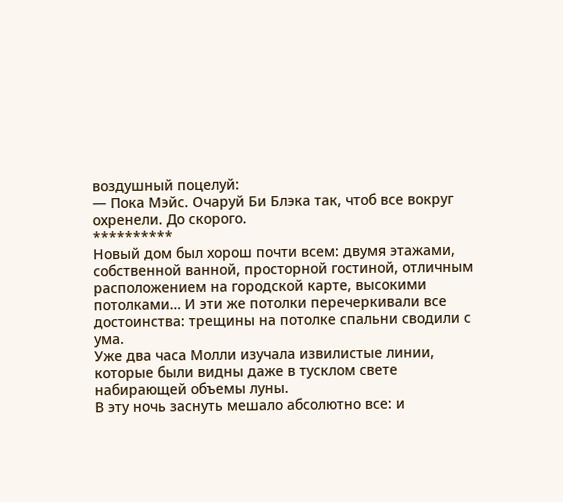воздушный поцелуй:
— Пока Мэйс. Очаруй Би Блэка так, чтоб все вокруг охренели. До скорого.
**********
Новый дом был хорош почти всем: двумя этажами, собственной ванной, просторной гостиной, отличным расположением на городской карте, высокими потолками… И эти же потолки перечеркивали все достоинства: трещины на потолке спальни сводили с ума.
Уже два часа Молли изучала извилистые линии, которые были видны даже в тусклом свете набирающей объемы луны.
В эту ночь заснуть мешало абсолютно все: и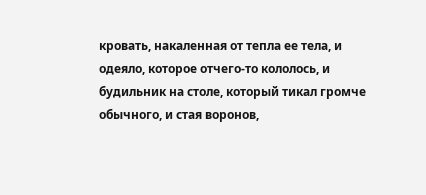кровать, накаленная от тепла ее тела, и одеяло, которое отчего-то кололось, и будильник на столе, который тикал громче обычного, и стая воронов,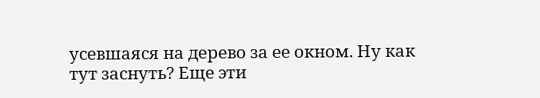усевшаяся на дерево за ее окном. Ну как тут заснуть? Еще эти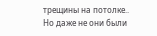трещины на потолке..
Но даже не они были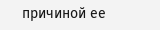причиной ее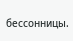бессонницы.